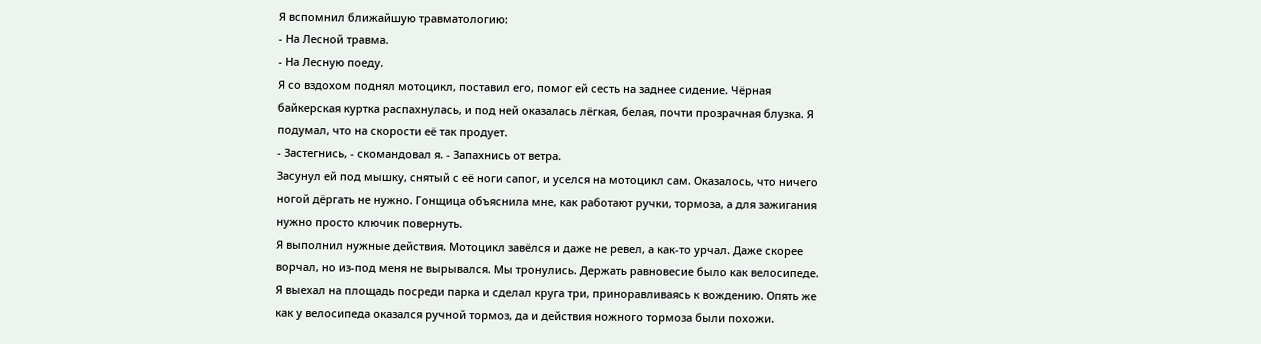Я вспомнил ближайшую травматологию:
- На Лесной травма.
- На Лесную поеду.
Я со вздохом поднял мотоцикл, поставил его, помог ей сесть на заднее сидение. Чёрная байкерская куртка распахнулась, и под ней оказалась лёгкая, белая, почти прозрачная блузка. Я подумал, что на скорости её так продует.
- Застегнись, - скомандовал я. - Запахнись от ветра.
Засунул ей под мышку, снятый с её ноги сапог, и уселся на мотоцикл сам. Оказалось, что ничего ногой дёргать не нужно. Гонщица объяснила мне, как работают ручки, тормоза, а для зажигания нужно просто ключик повернуть.
Я выполнил нужные действия. Мотоцикл завёлся и даже не ревел, а как-то урчал. Даже скорее ворчал, но из-под меня не вырывался. Мы тронулись. Держать равновесие было как велосипеде. Я выехал на площадь посреди парка и сделал круга три, приноравливаясь к вождению. Опять же как у велосипеда оказался ручной тормоз, да и действия ножного тормоза были похожи.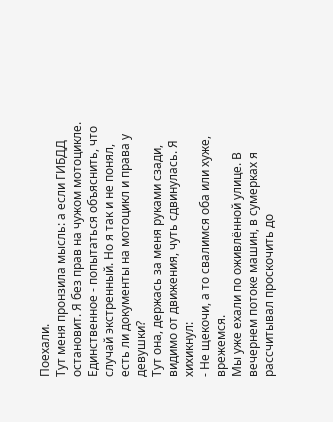Поехали.
Тут меня пронзила мысль: а если ГИБДД остановит. Я без прав на чужом мотоцикле. Единственное - попытаться объяснить, что случай экстренный. Но я так и не понял, есть ли документы на мотоцикл и права у девушки?
Тут она, держась за меня руками сзади, видимо от движения, чуть сдвинулась. Я хихикнул:
- Не щекочи, а то свалимся оба или хуже, врежемся.
Мы уже ехали по оживлённой улице. В вечернем потоке машин, в сумерках я рассчитывал проскочить до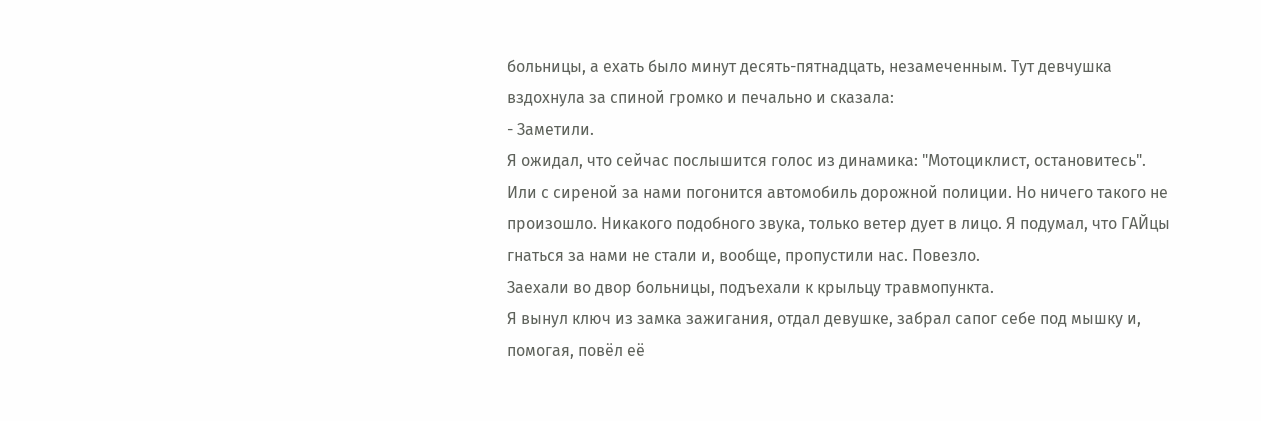больницы, а ехать было минут десять-пятнадцать, незамеченным. Тут девчушка вздохнула за спиной громко и печально и сказала:
- Заметили.
Я ожидал, что сейчас послышится голос из динамика: "Мотоциклист, остановитесь". Или с сиреной за нами погонится автомобиль дорожной полиции. Но ничего такого не произошло. Никакого подобного звука, только ветер дует в лицо. Я подумал, что ГАЙцы гнаться за нами не стали и, вообще, пропустили нас. Повезло.
Заехали во двор больницы, подъехали к крыльцу травмопункта.
Я вынул ключ из замка зажигания, отдал девушке, забрал сапог себе под мышку и, помогая, повёл её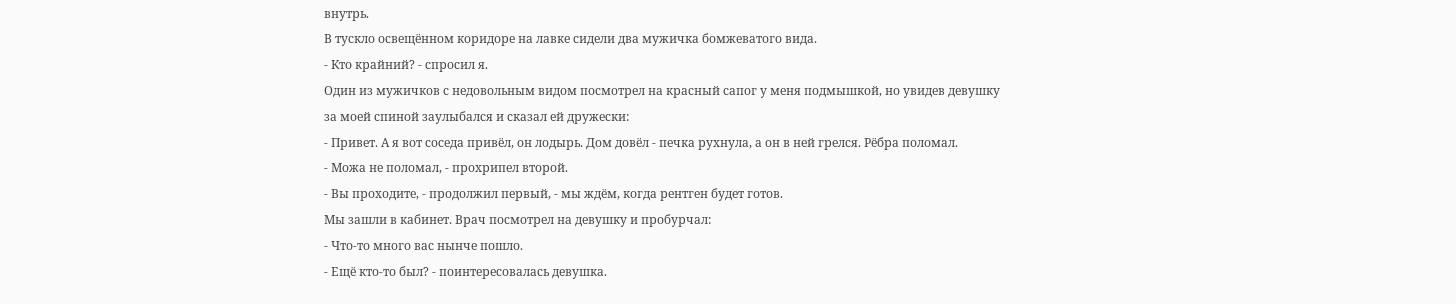внутрь.
В тускло освещённом коридоре на лавке сидели два мужичка бомжеватого вида.
- Кто крайний? - спросил я.
Один из мужичков с недовольным видом посмотрел на красный сапог у меня подмышкой, но увидев девушку за моей спиной заулыбался и сказал ей дружески:
- Привет. А я вот соседа привёл, он лодырь. Дом довёл - печка рухнула, а он в ней грелся. Рёбра поломал.
- Можа не поломал, - прохрипел второй.
- Вы проходите, - продолжил первый, - мы ждём, когда рентген будет готов.
Мы зашли в кабинет. Врач посмотрел на девушку и пробурчал:
- Что-то много вас нынче пошло.
- Ещё кто-то был? - поинтересовалась девушка.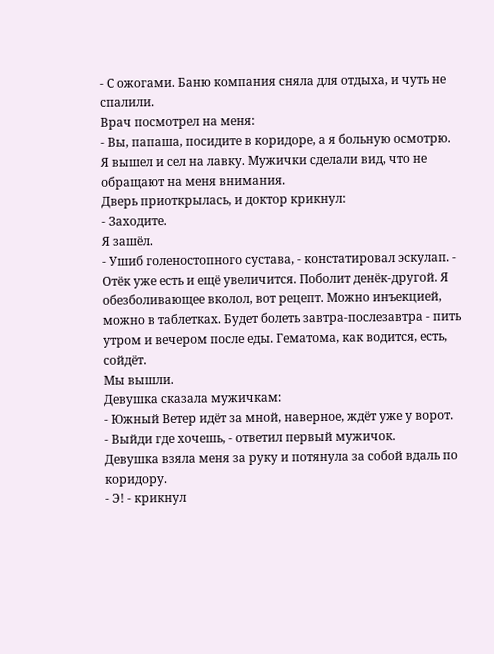- С ожогами. Баню компания сняла для отдыха, и чуть не спалили.
Врач посмотрел на меня:
- Вы, папаша, посидите в коридоре, а я больную осмотрю.
Я вышел и сел на лавку. Мужички сделали вид, что не обращают на меня внимания.
Дверь приоткрылась, и доктор крикнул:
- Заходите.
Я зашёл.
- Ушиб голеностопного сустава, - констатировал эскулап. - Отёк уже есть и ещё увеличится. Поболит денёк-другой. Я обезболивающее вколол, вот рецепт. Можно инъекцией, можно в таблетках. Будет болеть завтра-послезавтра - пить утром и вечером после еды. Гематома, как водится, есть, сойдёт.
Мы вышли.
Девушка сказала мужичкам:
- Южный Ветер идёт за мной, наверное, ждёт уже у ворот.
- Выйди где хочешь, - ответил первый мужичок.
Девушка взяла меня за руку и потянула за собой вдаль по коридору.
- Э! - крикнул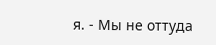я. - Мы не оттуда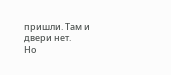пришли. Там и двери нет.
Но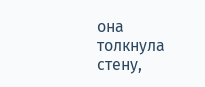она толкнула стену,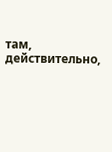там, действительно,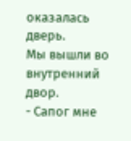оказалась дверь.
Мы вышли во внутренний двор.
- Сапог мне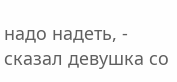надо надеть, - сказал девушка со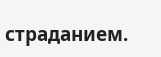страданием.